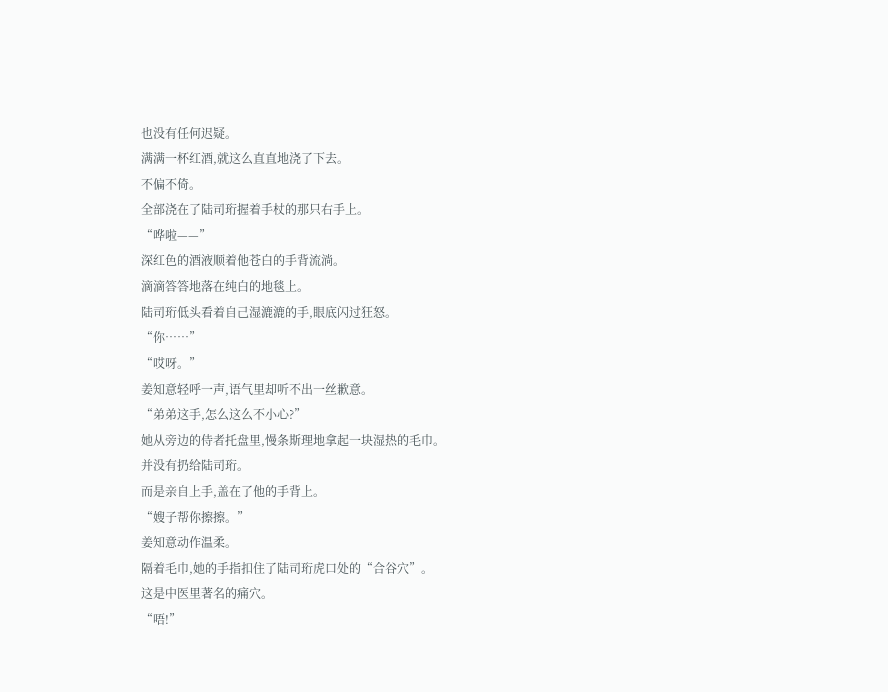也没有任何迟疑。
满满一杯红酒,就这么直直地浇了下去。
不偏不倚。
全部浇在了陆司珩握着手杖的那只右手上。
“哗啦——”
深红色的酒液顺着他苍白的手背流淌。
滴滴答答地落在纯白的地毯上。
陆司珩低头看着自己湿漉漉的手,眼底闪过狂怒。
“你……”
“哎呀。”
姜知意轻呼一声,语气里却听不出一丝歉意。
“弟弟这手,怎么这么不小心?”
她从旁边的侍者托盘里,慢条斯理地拿起一块湿热的毛巾。
并没有扔给陆司珩。
而是亲自上手,盖在了他的手背上。
“嫂子帮你擦擦。”
姜知意动作温柔。
隔着毛巾,她的手指扣住了陆司珩虎口处的“合谷穴”。
这是中医里著名的痛穴。
“唔!”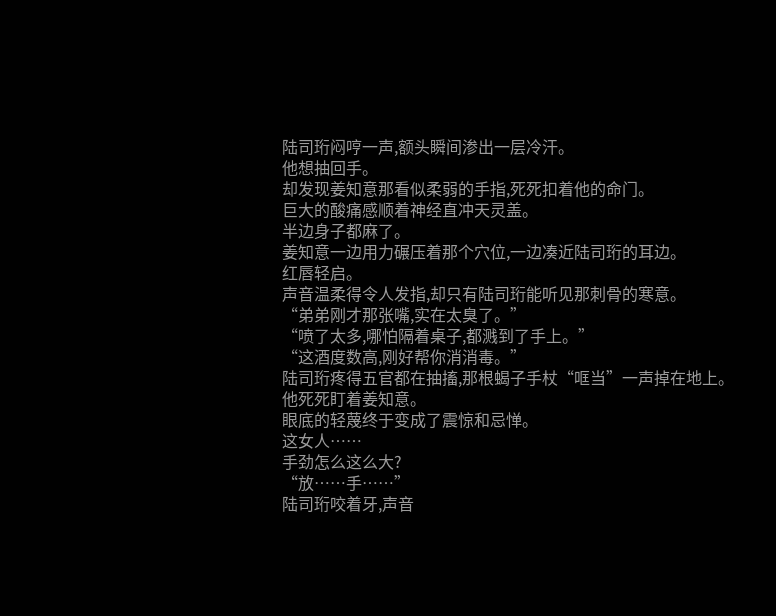陆司珩闷哼一声,额头瞬间渗出一层冷汗。
他想抽回手。
却发现姜知意那看似柔弱的手指,死死扣着他的命门。
巨大的酸痛感顺着神经直冲天灵盖。
半边身子都麻了。
姜知意一边用力碾压着那个穴位,一边凑近陆司珩的耳边。
红唇轻启。
声音温柔得令人发指,却只有陆司珩能听见那刺骨的寒意。
“弟弟刚才那张嘴,实在太臭了。”
“喷了太多,哪怕隔着桌子,都溅到了手上。”
“这酒度数高,刚好帮你消消毒。”
陆司珩疼得五官都在抽搐,那根蝎子手杖“哐当”一声掉在地上。
他死死盯着姜知意。
眼底的轻蔑终于变成了震惊和忌惮。
这女人……
手劲怎么这么大?
“放……手……”
陆司珩咬着牙,声音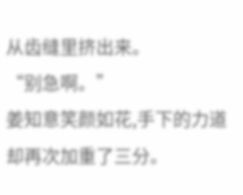从齿缝里挤出来。
“别急啊。”
姜知意笑颜如花,手下的力道却再次加重了三分。